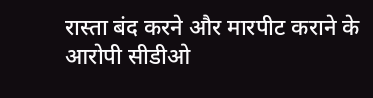रास्ता बंद करने और मारपीट कराने के आरोपी सीडीओ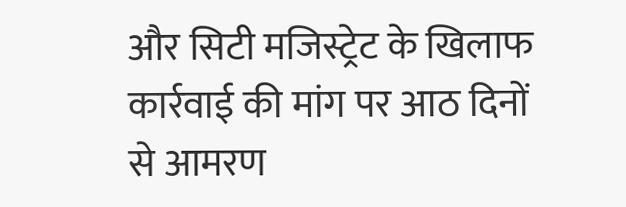और सिटी मजिस्ट्रेट के खिलाफ कार्रवाई की मांग पर आठ दिनों से आमरण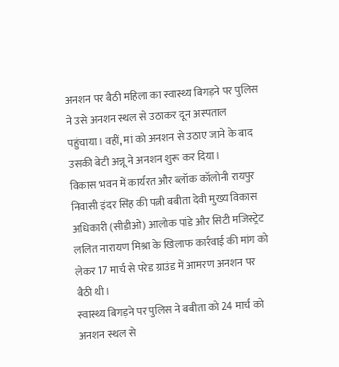अनशन पर बैठी महिला का स्वास्थ्य बिगड़ने पर पुलिस ने उसे अनशन स्थल से उठाकर दून अस्पताल पहुंचाया। वहीं, मां को अनशन से उठाए जाने के बाद उसकी बेटी अन्नू ने अनशन शुरू कर दिया।
विकास भवन में कार्यरत और ब्लॉक कॉलोनी रायपुर निवासी इंदर सिंह की पत्नी बबीता देवी मुख्य विकास अधिकारी (सीडीओ) आलोक पांडे और सिटी मजिस्ट्रेट ललित नारायण मिश्रा के खिलाफ कार्रवाई की मांग को लेकर 17 मार्च से परेड ग्राउंड में आमरण अनशन पर बैठी थी।
स्वास्थ्य बिगड़ने पर पुलिस ने बबीता को 24 मार्च को अनशन स्थल से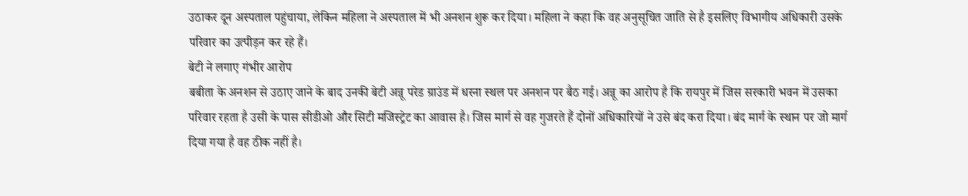उठाकर दून अस्पताल पहुंचाया, लेकिन महिला ने अस्पताल में भी अनशन शुरू कर दिया। महिला ने कहा कि वह अनुसूचित जाति से है इसलिए विभागीय अधिकारी उसके परिवार का उत्पीड़न कर रहे हैं।
बेटी ने लगाए गंभीर आरोप
बबीता के अनशन से उठाए जाने के बाद उनकी बेटी अन्नू परेड ग्राउंड में धरना स्थल पर अनशन पर बैठ गई। अन्नू का आरोप है कि रायपुर में जिस सरकारी भवन में उसका परिवार रहता है उसी के पास सीडीओ और सिटी मजिस्ट्रेट का आवास है। जिस मार्ग से वह गुजरते हैं दोनों अधिकारियों ने उसे बंद करा दिया। बंद मार्ग के स्थान पर जो मार्ग दिया गया है वह ठीक नहीं है।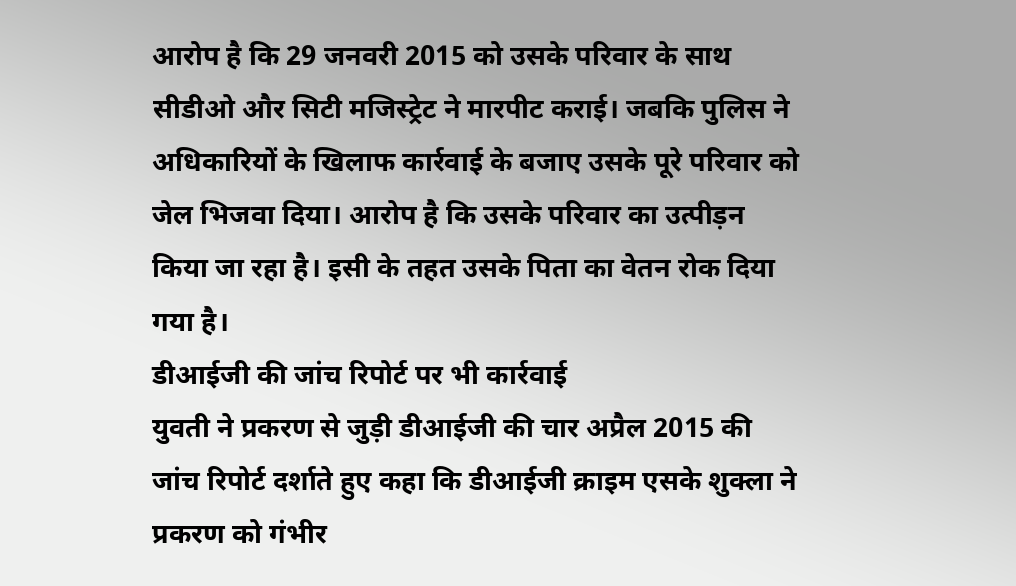आरोप है कि 29 जनवरी 2015 को उसके परिवार के साथ सीडीओ और सिटी मजिस्ट्रेट ने मारपीट कराई। जबकि पुलिस ने अधिकारियों के खिलाफ कार्रवाई के बजाए उसके पूरे परिवार को जेल भिजवा दिया। आरोप है कि उसके परिवार का उत्पीड़न किया जा रहा है। इसी के तहत उसके पिता का वेतन रोक दिया गया है।
डीआईजी की जांच रिपोर्ट पर भी कार्रवाई
युवती ने प्रकरण से जुड़ी डीआईजी की चार अप्रैल 2015 की जांच रिपोर्ट दर्शाते हुए कहा कि डीआईजी क्राइम एसके शुक्ला ने प्रकरण को गंभीर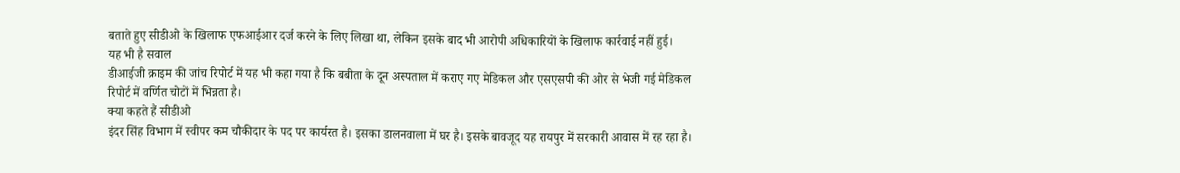बताते हुए सीडीओ के खिलाफ एफआईआर दर्ज करने के लिए लिखा था, लेकिन इसके बाद भी आरोपी अधिकारियों के खिलाफ कार्रवाई नहीं हुई।
यह भी है सवाल
डीआईजी क्राइम की जांच रिपोर्ट में यह भी कहा गया है कि बबीता के दून अस्पताल में कराए गए मेडिकल और एसएसपी की ओर से भेजी गई मेडिकल रिपोर्ट में वर्णित चोटों में भिन्नता है।
क्या कहते हैं सीडीओ
इंदर सिंह विभाग में स्वीपर कम चौकीदार के पद पर कार्यरत है। इसका डालनवाला में घर है। इसके बावजूद यह रायपुर में सरकारी आवास में रह रहा है।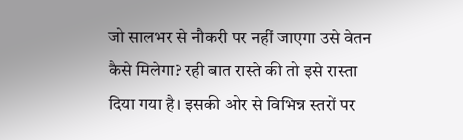जो सालभर से नौकरी पर नहीं जाएगा उसे वेतन कैसे मिलेगा? रही बात रास्ते की तो इसे रास्ता दिया गया है। इसकी ओर से विभिन्न स्तरों पर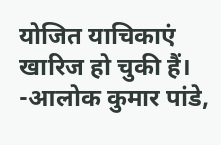योजित याचिकाएं खारिज हो चुकी हैं।
-आलोक कुमार पांडे,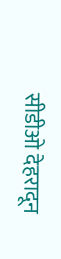सीडीओ देहरादून